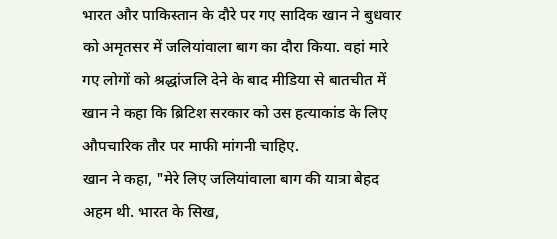भारत और पाकिस्तान के दौरे पर गए सादिक खान ने बुधवार को अमृतसर में जलियांवाला बाग का दौरा किया. वहां मारे गए लोगों को श्रद्धांजलि देने के बाद मीडिया से बातचीत में खान ने कहा कि ब्रिटिश सरकार को उस हत्याकांड के लिए औपचारिक तौर पर माफी मांगनी चाहिए.
खान ने कहा, "मेरे लिए जलियांवाला बाग की यात्रा बेहद अहम थी. भारत के सिख,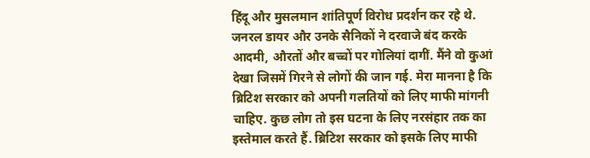हिंदू और मुसलमान शांतिपूर्ण विरोध प्रदर्शन कर रहे थे. जनरल डायर और उनके सैनिकों ने दरवाजे बंद करके आदमी, औरतों और बच्चों पर गोलियां दागीं. मैंने वो कुआं देखा जिसमें गिरने से लोगों की जान गई. मेरा मानना है कि ब्रिटिश सरकार को अपनी गलतियों को लिए माफी मांगनी चाहिए. कुछ लोग तो इस घटना के लिए नरसंहार तक का इस्तेमाल करते हैं. ब्रिटिश सरकार को इसके लिए माफी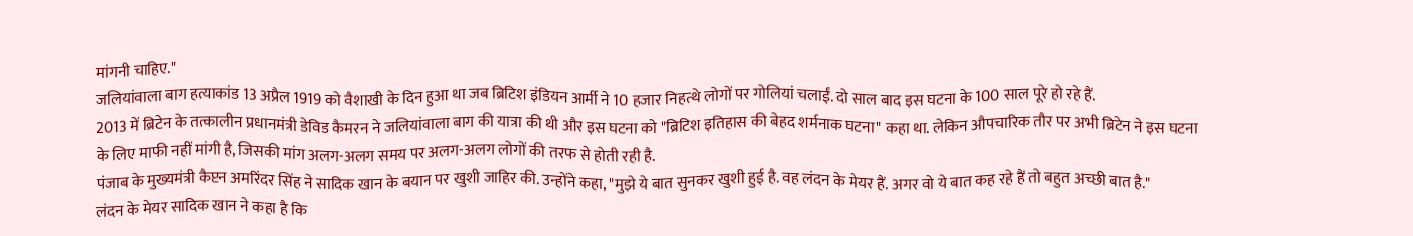मांगनी चाहिए."
जलियांवाला बाग हत्याकांड 13 अप्रैल 1919 को वैशाखी के दिन हुआ था जब ब्रिटिश इंडियन आर्मी ने 10 हजार निहत्थे लोगों पर गोलियां चलाईं. दो साल बाद इस घटना के 100 साल पूरे हो रहे हैं.
2013 में ब्रिटेन के तत्कालीन प्रधानमंत्री डेविड कैमरन ने जलियांवाला बाग की यात्रा की थी और इस घटना को "ब्रिटिश इतिहास की बेहद शर्मनाक घटना" कहा था. लेकिन औपचारिक तौर पर अभी ब्रिटेन ने इस घटना के लिए माफी नहीं मांगी है, जिसकी मांग अलग-अलग समय पर अलग-अलग लोगों की तरफ से होती रही है.
पंजाब के मुख्यमंत्री कैप्टन अमरिंदर सिंह ने सादिक खान के बयान पर खुशी जाहिर की. उन्होंने कहा, "मुझे ये बात सुनकर खुशी हुई है. वह लंदन के मेयर हैं. अगर वो ये बात कह रहे हैं तो बहुत अच्छी बात है."
लंदन के मेयर सादिक खान ने कहा है कि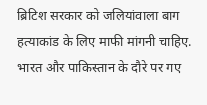ब्रिटिश सरकार को जलियांवाला बाग हत्याकांड के लिए माफी मांगनी चाहिए.
भारत और पाकिस्तान के दौरे पर गए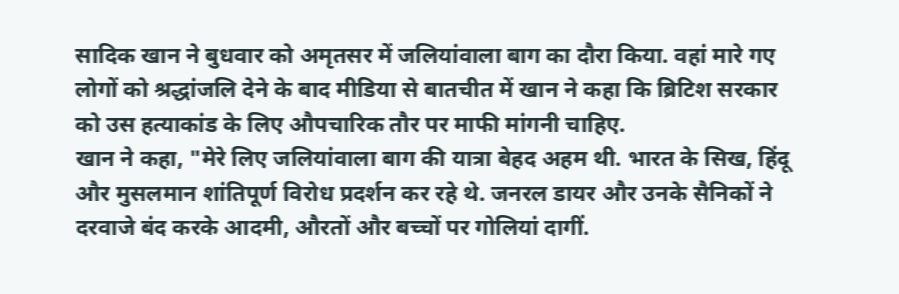सादिक खान ने बुधवार को अमृतसर में जलियांवाला बाग का दौरा किया. वहां मारे गए लोगों को श्रद्धांजलि देने के बाद मीडिया से बातचीत में खान ने कहा कि ब्रिटिश सरकार को उस हत्याकांड के लिए औपचारिक तौर पर माफी मांगनी चाहिए.
खान ने कहा, "मेरे लिए जलियांवाला बाग की यात्रा बेहद अहम थी. भारत के सिख, हिंदू और मुसलमान शांतिपूर्ण विरोध प्रदर्शन कर रहे थे. जनरल डायर और उनके सैनिकों ने दरवाजे बंद करके आदमी, औरतों और बच्चों पर गोलियां दागीं.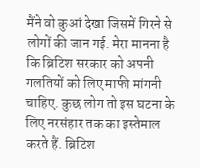मैंने वो कुआं देखा जिसमें गिरने से लोगों की जान गई. मेरा मानना है कि ब्रिटिश सरकार को अपनी गलतियों को लिए माफी मांगनी चाहिए. कुछ लोग तो इस घटना के लिए नरसंहार तक का इस्तेमाल करते हैं. ब्रिटिश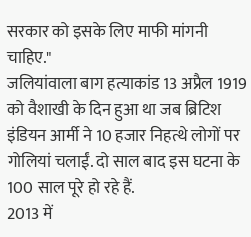सरकार को इसके लिए माफी मांगनी चाहिए."
जलियांवाला बाग हत्याकांड 13 अप्रैल 1919 को वैशाखी के दिन हुआ था जब ब्रिटिश इंडियन आर्मी ने 10 हजार निहत्थे लोगों पर गोलियां चलाईं. दो साल बाद इस घटना के 100 साल पूरे हो रहे हैं.
2013 में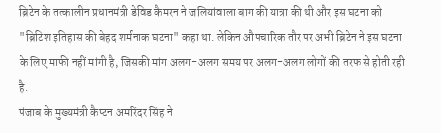ब्रिटेन के तत्कालीन प्रधानमंत्री डेविड कैमरन ने जलियांवाला बाग की यात्रा की थी और इस घटना को "ब्रिटिश इतिहास की बेहद शर्मनाक घटना" कहा था. लेकिन औपचारिक तौर पर अभी ब्रिटेन ने इस घटना के लिए माफी नहीं मांगी है, जिसकी मांग अलग-अलग समय पर अलग-अलग लोगों की तरफ से होती रही है.
पंजाब के मुख्यमंत्री कैप्टन अमरिंदर सिंह ने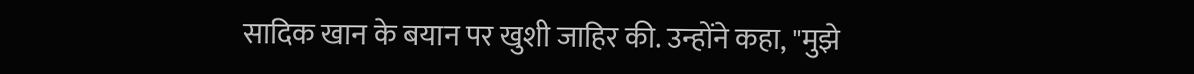सादिक खान के बयान पर खुशी जाहिर की. उन्होंने कहा, "मुझे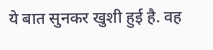ये बात सुनकर खुशी हुई है. वह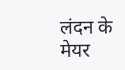लंदन के मेयर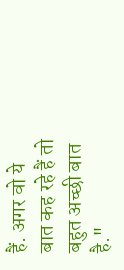हैं. अगर वो ये बात कह रहे हैं तो बहुत अच्छी बात है."